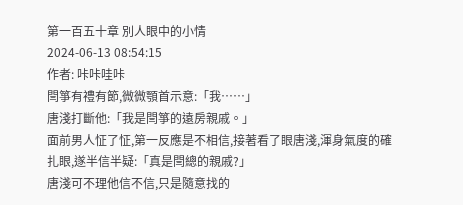第一百五十章 別人眼中的小情
2024-06-13 08:54:15
作者: 咔咔哇咔
閆箏有禮有節,微微顎首示意:「我……」
唐淺打斷他:「我是閆箏的遠房親戚。」
面前男人怔了怔,第一反應是不相信,接著看了眼唐淺,渾身氣度的確扎眼,遂半信半疑:「真是閆總的親戚?」
唐淺可不理他信不信,只是隨意找的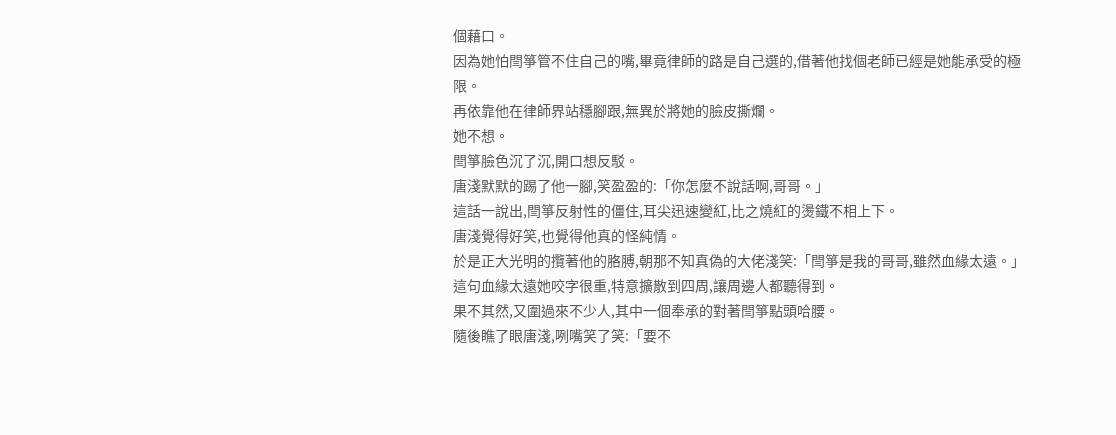個藉口。
因為她怕閆箏管不住自己的嘴,畢竟律師的路是自己選的,借著他找個老師已經是她能承受的極限。
再依靠他在律師界站穩腳跟,無異於將她的臉皮撕爛。
她不想。
閆箏臉色沉了沉,開口想反駁。
唐淺默默的踢了他一腳,笑盈盈的:「你怎麼不說話啊,哥哥。」
這話一說出,閆箏反射性的僵住,耳尖迅速變紅,比之燒紅的燙鐵不相上下。
唐淺覺得好笑,也覺得他真的怪純情。
於是正大光明的攬著他的胳膊,朝那不知真偽的大佬淺笑:「閆箏是我的哥哥,雖然血緣太遠。」
這句血緣太遠她咬字很重,特意擴散到四周,讓周邊人都聽得到。
果不其然,又圍過來不少人,其中一個奉承的對著閆箏點頭哈腰。
隨後瞧了眼唐淺,咧嘴笑了笑:「要不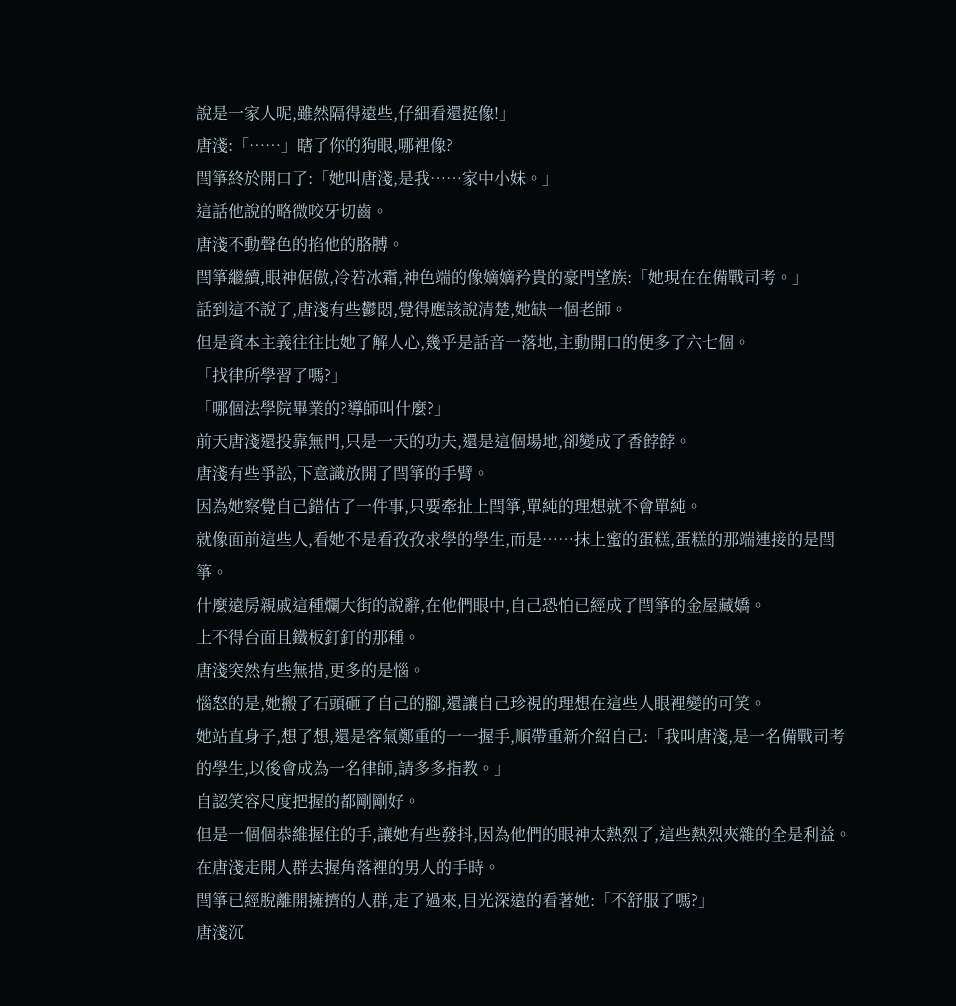說是一家人呢,雖然隔得遠些,仔細看還挺像!」
唐淺:「……」瞎了你的狗眼,哪裡像?
閆箏終於開口了:「她叫唐淺,是我……家中小妹。」
這話他說的略微咬牙切齒。
唐淺不動聲色的掐他的胳膊。
閆箏繼續,眼神倨傲,冷若冰霜,神色端的像嫡嫡矜貴的豪門望族:「她現在在備戰司考。」
話到這不說了,唐淺有些鬱悶,覺得應該說清楚,她缺一個老師。
但是資本主義往往比她了解人心,幾乎是話音一落地,主動開口的便多了六七個。
「找律所學習了嗎?」
「哪個法學院畢業的?導師叫什麼?」
前天唐淺還投靠無門,只是一天的功夫,還是這個場地,卻變成了香餑餑。
唐淺有些爭訟,下意識放開了閆箏的手臂。
因為她察覺自己錯估了一件事,只要牽扯上閆箏,單純的理想就不會單純。
就像面前這些人,看她不是看孜孜求學的學生,而是……抹上蜜的蛋糕,蛋糕的那端連接的是閆箏。
什麼遠房親戚這種爛大街的說辭,在他們眼中,自己恐怕已經成了閆箏的金屋藏嬌。
上不得台面且鐵板釘釘的那種。
唐淺突然有些無措,更多的是惱。
惱怒的是,她搬了石頭砸了自己的腳,還讓自己珍視的理想在這些人眼裡變的可笑。
她站直身子,想了想,還是客氣鄭重的一一握手,順帶重新介紹自己:「我叫唐淺,是一名備戰司考的學生,以後會成為一名律師,請多多指教。」
自認笑容尺度把握的都剛剛好。
但是一個個恭維握住的手,讓她有些發抖,因為他們的眼神太熱烈了,這些熱烈夾雜的全是利益。
在唐淺走開人群去握角落裡的男人的手時。
閆箏已經脫離開擁擠的人群,走了過來,目光深遠的看著她:「不舒服了嗎?」
唐淺沉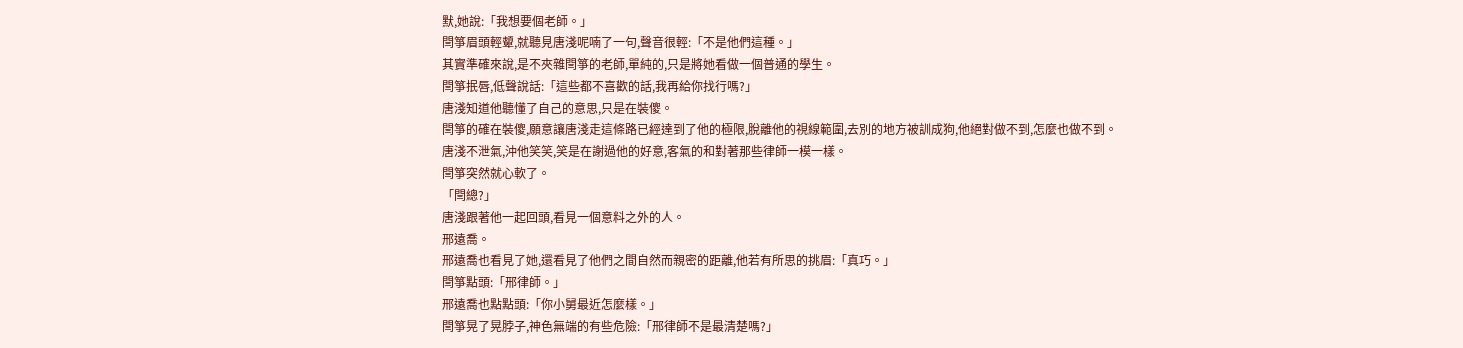默,她說:「我想要個老師。」
閆箏眉頭輕顰,就聽見唐淺呢喃了一句,聲音很輕:「不是他們這種。」
其實準確來說,是不夾雜閆箏的老師,單純的,只是將她看做一個普通的學生。
閆箏抿唇,低聲說話:「這些都不喜歡的話,我再給你找行嗎?」
唐淺知道他聽懂了自己的意思,只是在裝傻。
閆箏的確在裝傻,願意讓唐淺走這條路已經達到了他的極限,脫離他的視線範圍,去別的地方被訓成狗,他絕對做不到,怎麼也做不到。
唐淺不泄氣,沖他笑笑,笑是在謝過他的好意,客氣的和對著那些律師一模一樣。
閆箏突然就心軟了。
「閆總?」
唐淺跟著他一起回頭,看見一個意料之外的人。
邢遠喬。
邢遠喬也看見了她,還看見了他們之間自然而親密的距離,他若有所思的挑眉:「真巧。」
閆箏點頭:「邢律師。」
邢遠喬也點點頭:「你小舅最近怎麼樣。」
閆箏晃了晃脖子,神色無端的有些危險:「邢律師不是最清楚嗎?」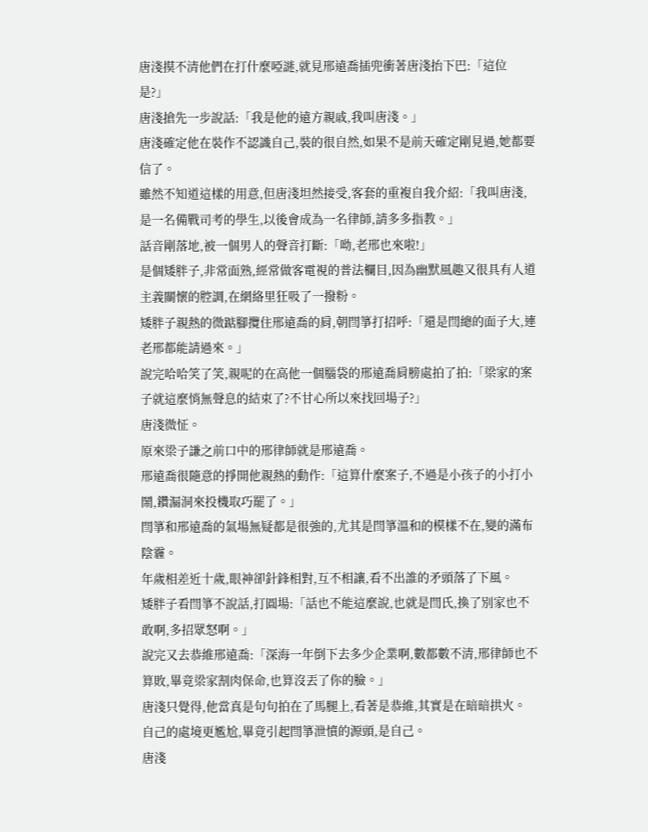唐淺摸不清他們在打什麼啞謎,就見邢遠喬插兜衝著唐淺抬下巴:「這位是?」
唐淺搶先一步說話:「我是他的遠方親戚,我叫唐淺。」
唐淺確定他在裝作不認識自己,裝的很自然,如果不是前天確定剛見過,她都要信了。
雖然不知道這樣的用意,但唐淺坦然接受,客套的重複自我介紹:「我叫唐淺,是一名備戰司考的學生,以後會成為一名律師,請多多指教。」
話音剛落地,被一個男人的聲音打斷:「呦,老邢也來啦!」
是個矮胖子,非常面熟,經常做客電視的普法欄目,因為幽默風趣又很具有人道主義關懷的腔調,在網絡里狂吸了一撥粉。
矮胖子親熱的微踮腳攬住邢遠喬的肩,朝閆箏打招呼:「還是閆總的面子大,連老邢都能請過來。」
說完哈哈笑了笑,親呢的在高他一個腦袋的邢遠喬肩膀處拍了拍:「梁家的案子就這麼悄無聲息的結束了?不甘心所以來找回場子?」
唐淺微怔。
原來梁子謙之前口中的邢律師就是邢遠喬。
邢遠喬很隨意的掙開他親熱的動作:「這算什麼案子,不過是小孩子的小打小鬧,鑽漏洞來投機取巧罷了。」
閆箏和邢遠喬的氣場無疑都是很強的,尤其是閆箏溫和的模樣不在,變的滿布陰霾。
年歲相差近十歲,眼神卻針鋒相對,互不相讓,看不出誰的矛頭落了下風。
矮胖子看閆箏不說話,打圓場:「話也不能這麼說,也就是閆氏,換了別家也不敢啊,多招眾怒啊。」
說完又去恭維邢遠喬:「深海一年倒下去多少企業啊,數都數不清,邢律師也不算敗,畢竟梁家割肉保命,也算沒丟了你的臉。」
唐淺只覺得,他當真是句句拍在了馬腿上,看著是恭維,其實是在暗暗拱火。
自己的處境更尷尬,畢竟引起閆箏泄憤的源頭,是自己。
唐淺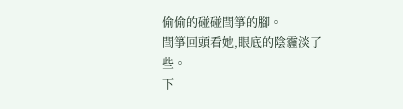偷偷的碰碰閆箏的腳。
閆箏回頭看她,眼底的陰霾淡了些。
下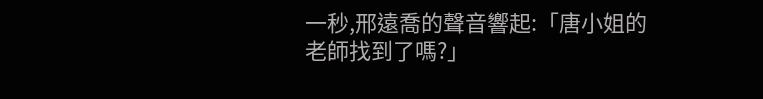一秒,邢遠喬的聲音響起:「唐小姐的老師找到了嗎?」